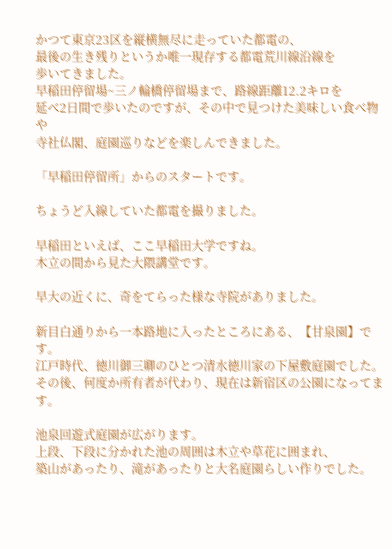かつて東京23区を縦横無尽に走っていた都電の、
最後の生き残りというか唯一現存する都電荒川線沿線を
歩いてきました。
早稲田停留場~三ノ輪橋停留場まで、路線距離12.2キロを
延べ2日間で歩いたのですが、その中で見つけた美味しい食べ物や
寺社仏閣、庭園巡りなどを楽しんできました。

「早稲田停留所」からのスタートです。

ちょうど入線していた都電を撮りました。

早稲田といえば、ここ早稲田大学ですね。
木立の間から見た大隈講堂です。

早大の近くに、奇をてらった様な寺院がありました。

新目白通りから一本路地に入ったところにある、【甘泉園】です。
江戸時代、徳川御三卿のひとつ清水徳川家の下屋敷庭園でした。
その後、何度か所有者が代わり、現在は新宿区の公園になってます。

池泉回遊式庭園が広がります。
上段、下段に分かれた池の周囲は木立や草花に囲まれ、
築山があったり、滝があったりと大名庭園らしい作りでした。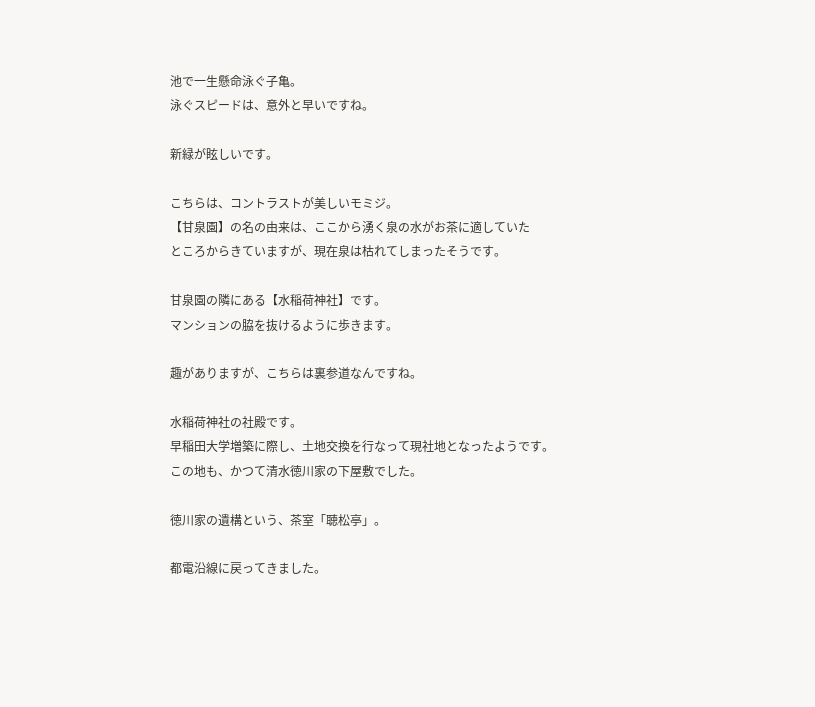池で一生懸命泳ぐ子亀。
泳ぐスピードは、意外と早いですね。

新緑が眩しいです。

こちらは、コントラストが美しいモミジ。
【甘泉園】の名の由来は、ここから湧く泉の水がお茶に適していた
ところからきていますが、現在泉は枯れてしまったそうです。

甘泉園の隣にある【水稲荷神社】です。
マンションの脇を抜けるように歩きます。

趣がありますが、こちらは裏参道なんですね。

水稲荷神社の社殿です。
早稲田大学増築に際し、土地交換を行なって現社地となったようです。
この地も、かつて清水徳川家の下屋敷でした。

徳川家の遺構という、茶室「聴松亭」。

都電沿線に戻ってきました。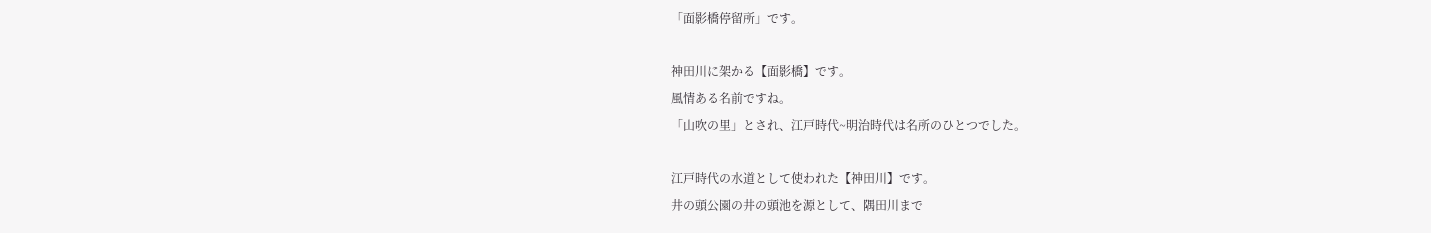「面影橋停留所」です。

神田川に架かる【面影橋】です。
風情ある名前ですね。
「山吹の里」とされ、江戸時代~明治時代は名所のひとつでした。

江戸時代の水道として使われた【神田川】です。
井の頭公園の井の頭池を源として、隅田川まで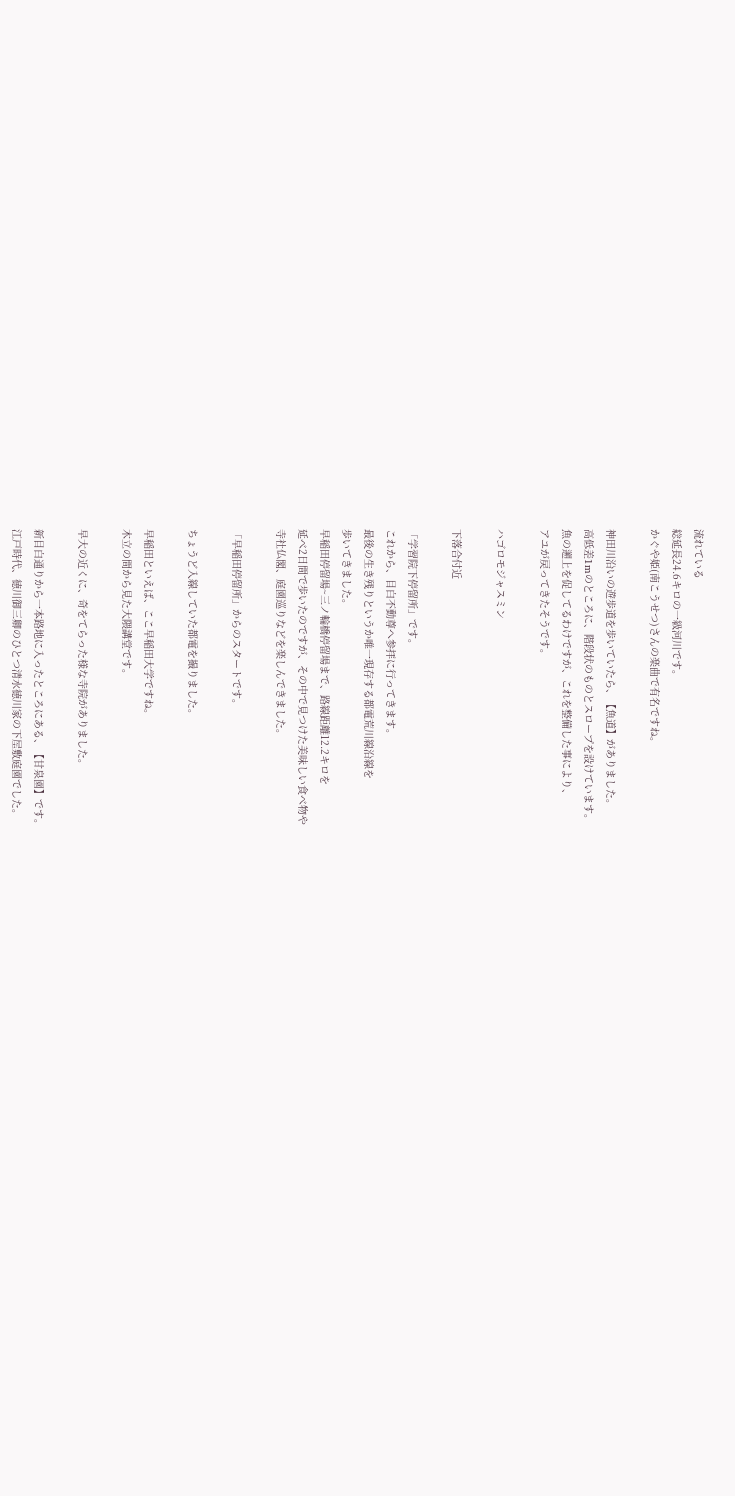流れている
総延長24.6キロの一級河川です。
かぐや姫(南こうせつ)さんの楽曲で有名ですね。

神田川沿いの遊歩道を歩いていたら、【魚道】がありました。
高低差1mのところに、階段状のものとスロープを設けています。
魚の遡上を促してるわけですが、これを整備した事により、
アユが戻ってきたそうです。

ハゴロモジャスミン

下落合付近

「学習院下停留所」です。
これから、目白不動尊へ参拝に行ってきます。
最後の生き残りというか唯一現存する都電荒川線沿線を
歩いてきました。
早稲田停留場~三ノ輪橋停留場まで、路線距離12.2キロを
延べ2日間で歩いたのですが、その中で見つけた美味しい食べ物や
寺社仏閣、庭園巡りなどを楽しんできました。

「早稲田停留所」からのスタートです。

ちょうど入線していた都電を撮りました。

早稲田といえば、ここ早稲田大学ですね。
木立の間から見た大隈講堂です。

早大の近くに、奇をてらった様な寺院がありました。

新目白通りから一本路地に入ったところにある、【甘泉園】です。
江戸時代、徳川御三卿のひとつ清水徳川家の下屋敷庭園でした。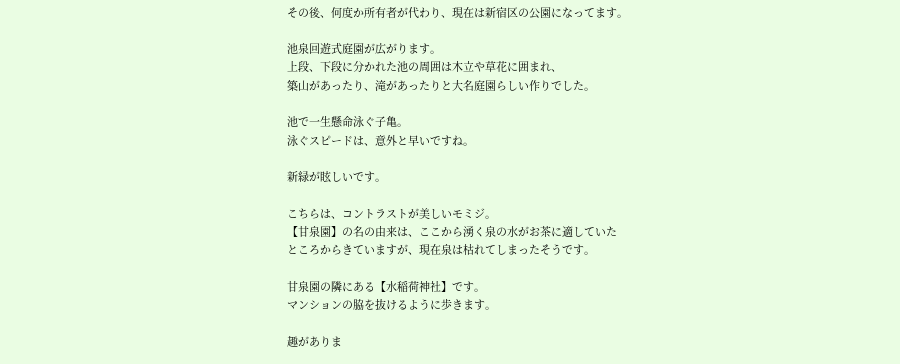その後、何度か所有者が代わり、現在は新宿区の公園になってます。

池泉回遊式庭園が広がります。
上段、下段に分かれた池の周囲は木立や草花に囲まれ、
築山があったり、滝があったりと大名庭園らしい作りでした。

池で一生懸命泳ぐ子亀。
泳ぐスピードは、意外と早いですね。

新緑が眩しいです。

こちらは、コントラストが美しいモミジ。
【甘泉園】の名の由来は、ここから湧く泉の水がお茶に適していた
ところからきていますが、現在泉は枯れてしまったそうです。

甘泉園の隣にある【水稲荷神社】です。
マンションの脇を抜けるように歩きます。

趣がありま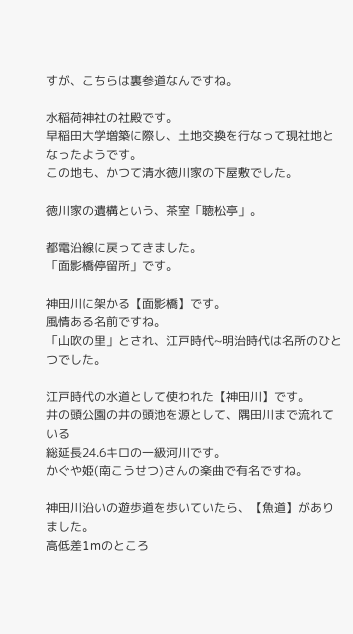すが、こちらは裏参道なんですね。

水稲荷神社の社殿です。
早稲田大学増築に際し、土地交換を行なって現社地となったようです。
この地も、かつて清水徳川家の下屋敷でした。

徳川家の遺構という、茶室「聴松亭」。

都電沿線に戻ってきました。
「面影橋停留所」です。

神田川に架かる【面影橋】です。
風情ある名前ですね。
「山吹の里」とされ、江戸時代~明治時代は名所のひとつでした。

江戸時代の水道として使われた【神田川】です。
井の頭公園の井の頭池を源として、隅田川まで流れている
総延長24.6キロの一級河川です。
かぐや姫(南こうせつ)さんの楽曲で有名ですね。

神田川沿いの遊歩道を歩いていたら、【魚道】がありました。
高低差1mのところ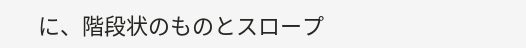に、階段状のものとスロープ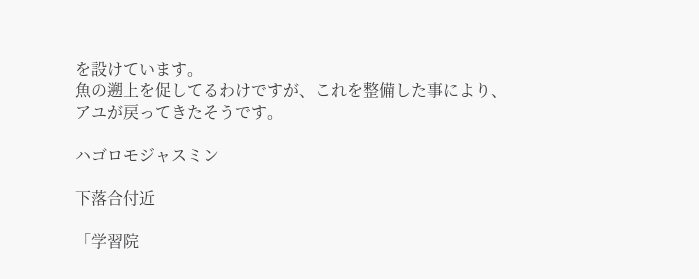を設けています。
魚の遡上を促してるわけですが、これを整備した事により、
アユが戻ってきたそうです。

ハゴロモジャスミン

下落合付近

「学習院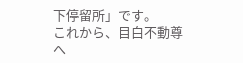下停留所」です。
これから、目白不動尊へ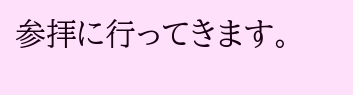参拝に行ってきます。